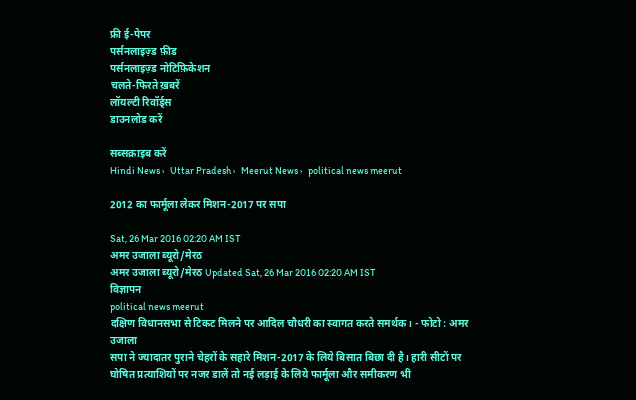फ्री ई-पेपर
पर्सनलाइज़्ड फ़ीड
पर्सनलाइज़्ड नोटिफ़िकेशन
चलते-फिरते ख़बरें
लॉयल्टी रिवॉर्ड्स
डाउनलोड करें

सब्सक्राइब करें
Hindi News ›   Uttar Pradesh ›   Meerut News ›   political news meerut

2012 का फार्मूला लेकर मिशन-2017 पर सपा

Sat, 26 Mar 2016 02:20 AM IST
अमर उजाला ब्यूरो/मेरठ
अमर उजाला ब्यूरो/मेरठ Updated Sat, 26 Mar 2016 02:20 AM IST
विज्ञापन
political news meerut
दक्षिण विधानसभा से टिकट मिलने पर आदिल चौधरी का स्वागत करते समर्थक। - फोटो : अमर उजाला
सपा ने ज्यादातर पुराने चेहरों के सहारे मिशन-2017 के लिये बिसात बिछा दी है। हारी सीटों पर घोषित प्रत्याशियों पर नजर डालें तो नई लड़ाई के लिये फार्मूला और समीकरण भी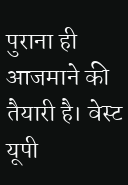पुराना ही आजमाने की तैयारी है। वेस्ट यूपी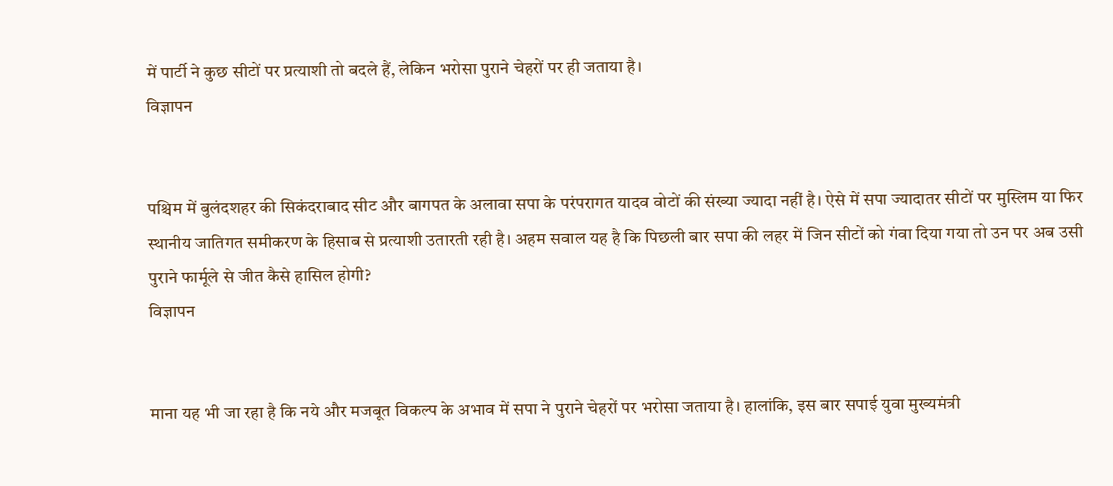में पार्टी ने कुछ सीटों पर प्रत्याशी तो बदले हैं, लेकिन भरोसा पुराने चेहरों पर ही जताया है।
विज्ञापन


पश्चिम में बुलंदशहर की सिकंदराबाद सीट और बागपत के अलावा सपा के परंपरागत यादव वोटों की संख्या ज्यादा नहीं है। ऐसे में सपा ज्यादातर सीटों पर मुस्लिम या फिर स्थानीय जातिगत समीकरण के हिसाब से प्रत्याशी उतारती रही है। अहम सवाल यह है कि पिछली बार सपा की लहर में जिन सीटों को गंवा दिया गया तो उन पर अब उसी पुराने फार्मूले से जीत कैसे हासिल होगी?
विज्ञापन


माना यह भी जा रहा है कि नये और मजबूत विकल्प के अभाव में सपा ने पुराने चेहरों पर भरोसा जताया है। हालांकि, इस बार सपाई युवा मुख्यमंत्री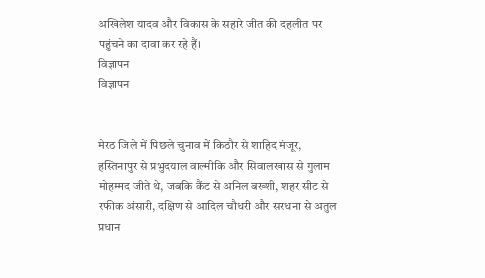अखिलेश यादव और विकास के सहारे जीत की दहलीत पर पहुंचने का दावा कर रहे हैं।
विज्ञापन
विज्ञापन


मेरठ जिले में पिछले चुनाव में किठौर से शाहिद मंजूर, हस्तिनापुर से प्रभुदयाल वाल्मीकि और सिवालखास से गुलाम मोहम्मद जीते थे, जबकि कैंट से अनिल बख्शी, शहर सीट से रफीक अंसारी, दक्षिण से आदिल चौधरी और सरधना से अतुल प्रधान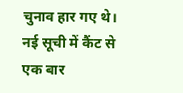चुनाव हार गए थे। नई सूची में कैंट से एक बार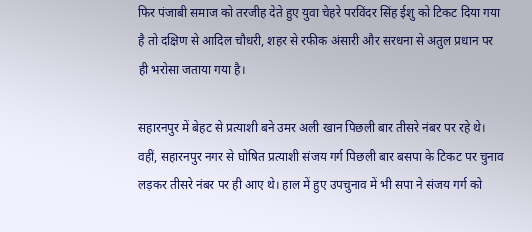फिर पंजाबी समाज को तरजीह देते हुए युवा चेहरे परविंदर सिंह ईशु को टिकट दिया गया है तो दक्षिण से आदिल चौधरी, शहर से रफीक अंसारी और सरधना से अतुल प्रधान पर ही भरोसा जताया गया है।

सहारनपुर में बेहट से प्रत्याशी बने उमर अली खान पिछली बार तीसरे नंबर पर रहे थे। वहीं, सहारनपुर नगर से घोषित प्रत्याशी संजय गर्ग पिछली बार बसपा के टिकट पर चुनाव लड़कर तीसरे नंबर पर ही आए थे। हाल में हुए उपचुनाव में भी सपा ने संजय गर्ग को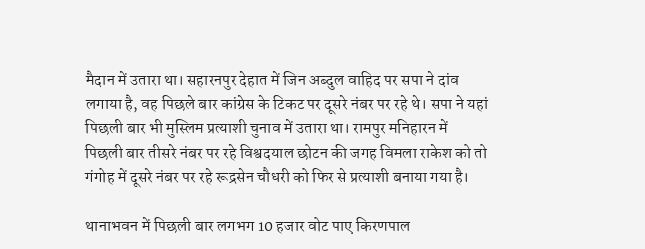मैदान में उतारा था। सहारनपुर देहात में जिन अब्दुल वाहिद पर सपा ने दांव लगाया है, वह पिछले बार कांग्रेस के टिकट पर दूसरे नंबर पर रहे थे। सपा ने यहां पिछली बार भी मुस्लिम प्रत्याशी चुनाव में उतारा था। रामपुर मनिहारन में पिछली बार तीसरे नंबर पर रहे विश्वदयाल छोटन की जगह विमला राकेश को तो गंगोह में दूसरे नंबर पर रहे रूद्रसेन चौधरी को फिर से प्रत्याशी बनाया गया है।

थानाभवन में पिछली बार लगभग 10 हजार वोट पाए किरणपाल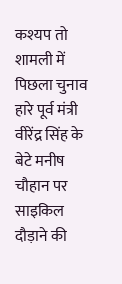कश्यप तो शामली में पिछला चुनाव हारे पूर्व मंत्री वीरेंद्र सिंह के बेटे मनीष चौहान पर साइकिल दौड़ाने की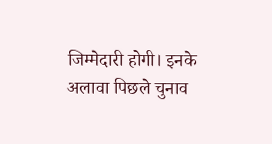जिम्मेदारी होगी। इनके अलावा पिछले चुनाव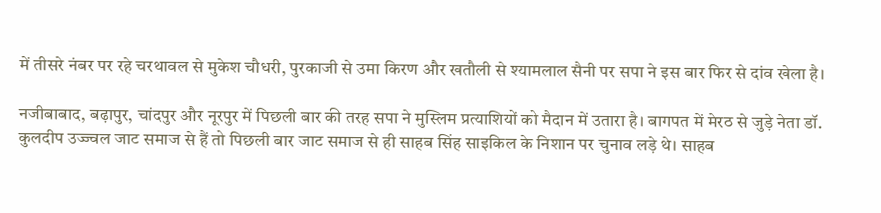में तीसरे नंबर पर रहे चरथावल से मुकेश चौधरी, पुरकाजी से उमा किरण और खतौली से श्यामलाल सैनी पर सपा ने इस बार फिर से दांव खेला है।

नजीबाबाद, बढ़ापुर, चांदपुर और नूरपुर में पिछली बार की तरह सपा ने मुस्लिम प्रत्याशियों को मैदान में उतारा है। बागपत में मेरठ से जुड़े नेता डॉ. कुलदीप उज्ज्वल जाट समाज से हैं तो पिछली बार जाट समाज से ही साहब सिंह साइकिल के निशान पर चुनाव लड़े थे। साहब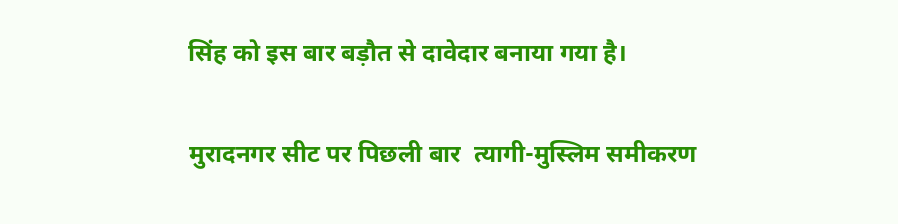सिंह को इस बार बड़ौत से दावेदार बनाया गया है।

मुरादनगर सीट पर पिछली बार  त्यागी-मुस्लिम समीकरण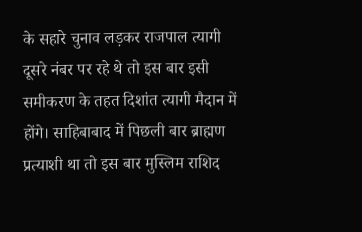के सहारे चुनाव लड़कर राजपाल त्यागी दूसरे नंबर पर रहे थे तो इस बार इसी समीकरण के तहत दिशांत त्यागी मैदान में होंगे। साहिबाबाद में पिछली बार ब्राह्मण प्रत्याशी था तो इस बार मुस्लिम राशिद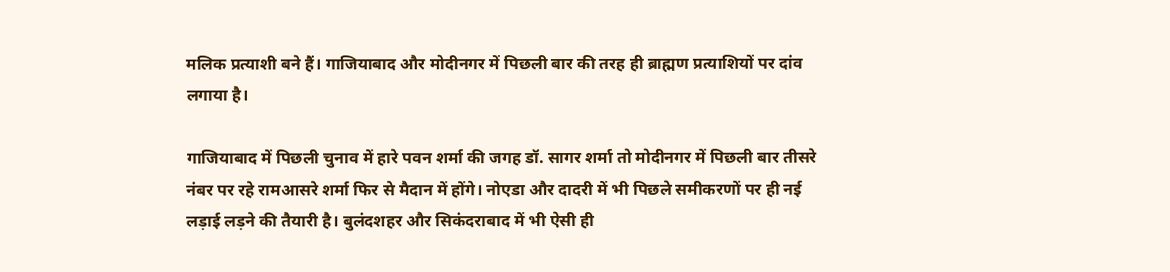मलिक प्रत्याशी बने हैं। गाजियाबाद और मोदीनगर में पिछली बार की तरह ही ब्राह्मण प्रत्याशियों पर दांव लगाया है।

गाजियाबाद में पिछली चुनाव में हारे पवन शर्मा की जगह डॉ. सागर शर्मा तो मोदीनगर में पिछली बार तीसरे नंबर पर रहे रामआसरे शर्मा फिर से मैदान में होंगे। नोएडा और दादरी में भी पिछले समीकरणों पर ही नई लड़ाई लड़ने की तैयारी है। बुलंदशहर और सिकंदराबाद में भी ऐसी ही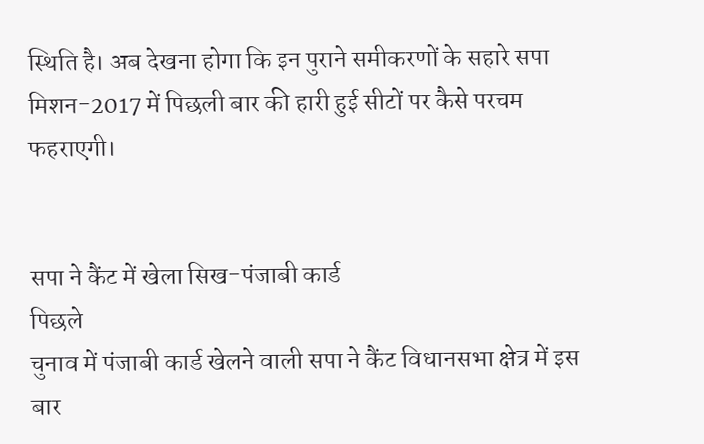स्थिति है। अब देखना होगा कि इन पुराने समीकरणों के सहारे सपा मिशन-2017 में पिछली बार की हारी हुई सीटों पर कैसे परचम फहराएगी।


सपा ने कैंट में खेला सिख-पंजाबी कार्ड
पिछले
चुनाव में पंजाबी कार्ड खेलने वाली सपा ने कैंट विधानसभा क्षेत्र में इस बार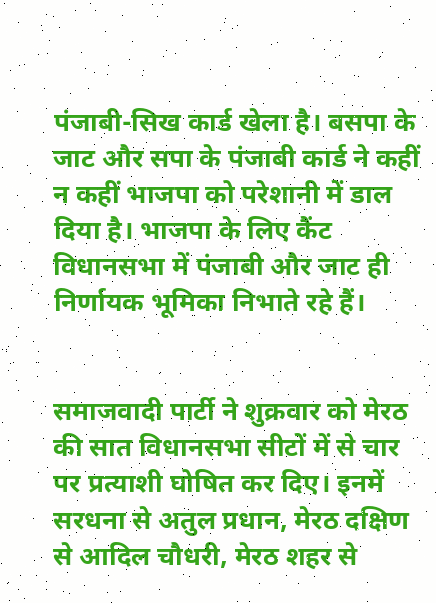पंजाबी-सिख कार्ड खेला है। बसपा के जाट और सपा के पंजाबी कार्ड ने कहीं न कहीं भाजपा को परेशानी में डाल दिया है। भाजपा के लिए कैंट विधानसभा में पंजाबी और जाट ही निर्णायक भूमिका निभाते रहे हैं।


समाजवादी पार्टी ने शुक्रवार को मेरठ की सात विधानसभा सीटों में से चार पर प्रत्याशी घोषित कर दिए। इनमें सरधना से अतुल प्रधान, मेरठ दक्षिण से आदिल चौधरी, मेरठ शहर से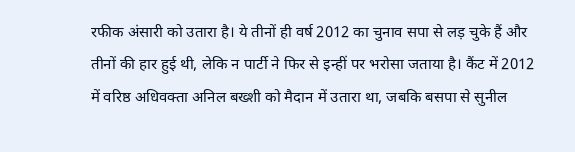रफीक अंसारी को उतारा है। ये तीनों ही वर्ष 2012 का चुनाव सपा से लड़ चुके हैं और तीनों की हार हुई थी, लेकि न पार्टी ने फिर से इन्हीं पर भरोसा जताया है। कैंट में 2012 में वरिष्ठ अधिवक्ता अनिल बख्शी को मैदान में उतारा था, जबकि बसपा से सुनील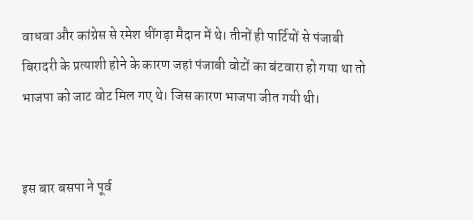वाधवा और कांग्रेस से रमेश धींगड़ा मैदान में थे। तीनों ही पार्टियों से पंजाबी बिरादरी के प्रत्याशी होने के कारण जहां पंजाबी वोटों का बंटवारा हो गया था तो भाजपा को जाट वोट मिल गए थे। जिस कारण भाजपा जीत गयी थी।


इस बार बसपा ने पूर्व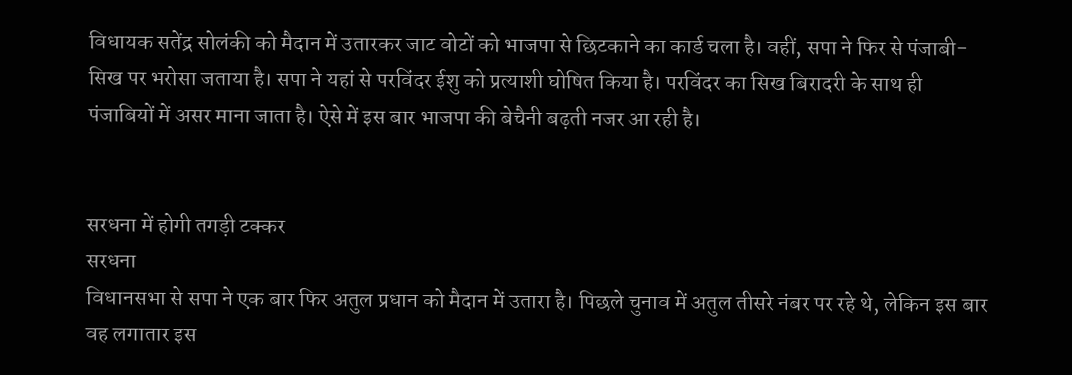विधायक सतेंद्र सोलंकी को मैदान में उतारकर जाट वोटों को भाजपा से छिटकाने का कार्ड चला है। वहीं, सपा ने फिर से पंजाबी-सिख पर भरोसा जताया है। सपा ने यहां से परविंदर ईशु को प्रत्याशी घोषित किया है। परविंदर का सिख बिरादरी के साथ ही पंजाबियों में असर माना जाता है। ऐसे में इस बार भाजपा की बेचैनी बढ़ती नजर आ रही है।


सरधना में होगी तगड़ी टक्कर
सरधना
विधानसभा से सपा ने एक बार फिर अतुल प्रधान को मैदान में उतारा है। पिछले चुनाव में अतुल तीसरे नंबर पर रहे थे, लेकिन इस बार वह लगातार इस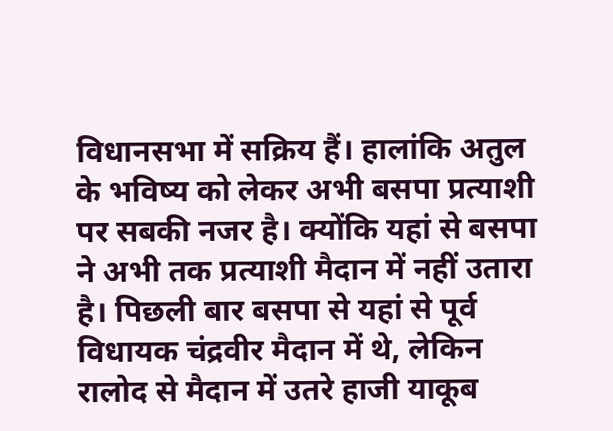विधानसभा में सक्रिय हैं। हालांकि अतुल के भविष्य को लेकर अभी बसपा प्रत्याशी पर सबकी नजर है। क्योंकि यहां से बसपा ने अभी तक प्रत्याशी मैदान में नहीं उतारा है। पिछली बार बसपा से यहां से पूर्व विधायक चंद्रवीर मैदान में थे, लेकिन रालोद से मैदान में उतरे हाजी याकूब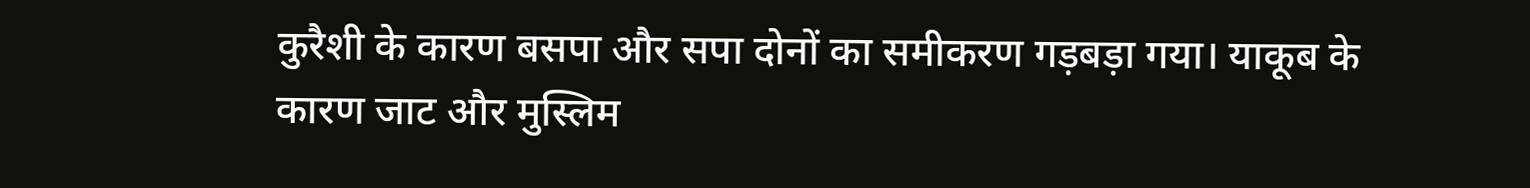कुरैशी के कारण बसपा और सपा दोनों का समीकरण गड़बड़ा गया। याकूब के कारण जाट और मुस्लिम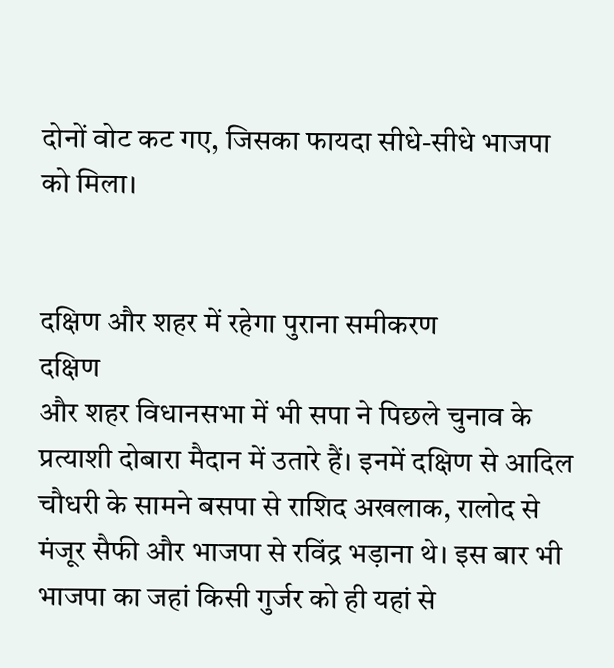दोनों वोट कट गए, जिसका फायदा सीधे-सीधे भाजपा को मिला।


दक्षिण और शहर में रहेगा पुराना समीकरण
दक्षिण
और शहर विधानसभा में भी सपा ने पिछले चुनाव के प्रत्याशी दोबारा मैदान में उतारे हैं। इनमें दक्षिण से आदिल चौधरी के सामने बसपा से राशिद अखलाक, रालोद से मंजूर सैफी और भाजपा से रविंद्र भड़ाना थे। इस बार भी भाजपा का जहां किसी गुर्जर को ही यहां से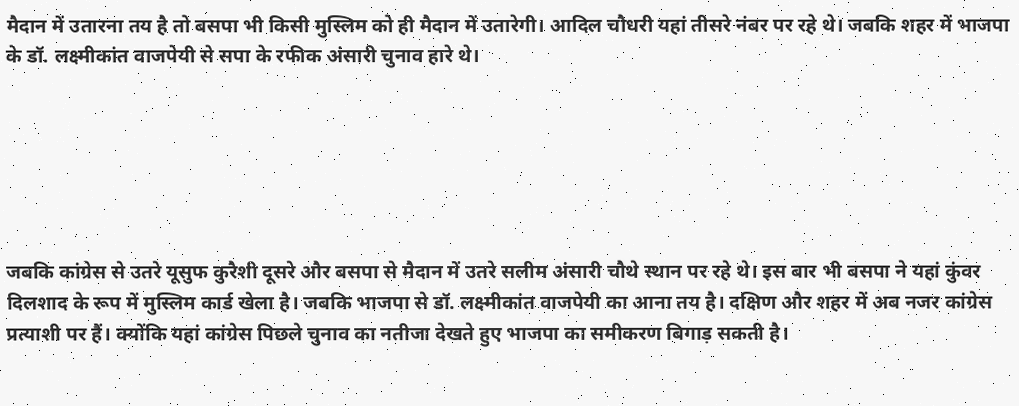मैदान में उतारना तय है तो बसपा भी किसी मुस्लिम को ही मैदान में उतारेगी। आदिल चौधरी यहां तीसरे नंबर पर रहे थे। जबकि शहर में भाजपा के डॉ. लक्ष्मीकांत वाजपेयी से सपा के रफीक अंसारी चुनाव हारे थे।






जबकि कांग्रेस से उतरे यूसुफ कुरैशी दूसरे और बसपा से मैदान में उतरे सलीम अंसारी चौथे स्थान पर रहे थे। इस बार भी बसपा ने यहां कुंवर दिलशाद के रूप में मुस्लिम कार्ड खेला है। जबकि भाजपा से डॉ. लक्ष्मीकांत वाजपेयी का आना तय है। दक्षिण और शहर में अब नजर कांग्रेस प्रत्याशी पर हैं। क्योंकि यहां कांग्रेस पिछले चुनाव का नतीजा देखते हुए भाजपा का समीकरण बिगाड़ सकती है।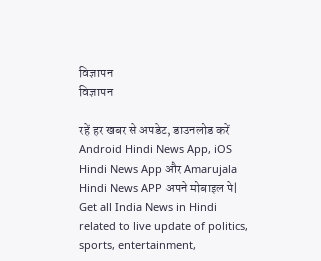विज्ञापन
विज्ञापन

रहें हर खबर से अपडेट, डाउनलोड करें Android Hindi News App, iOS Hindi News App और Amarujala Hindi News APP अपने मोबाइल पे|
Get all India News in Hindi related to live update of politics, sports, entertainment,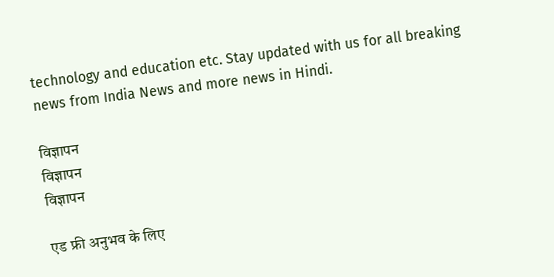technology and education etc. Stay updated with us for all breaking news from India News and more news in Hindi.

विज्ञापन
विज्ञापन
विज्ञापन

एड फ्री अनुभव के लिए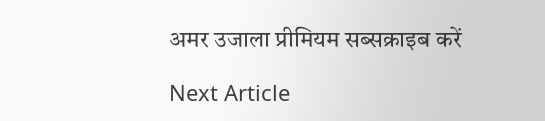अमर उजाला प्रीमियम सब्सक्राइब करें

Next Article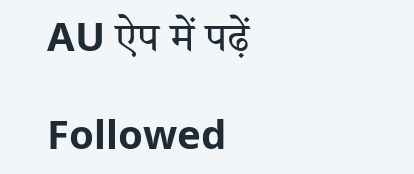AU ऐप में पढ़ें

Followed